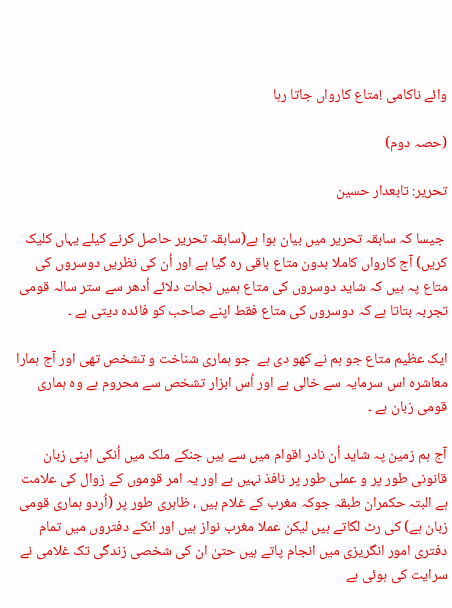وائے ناکامی !متاع کارواں جاتا رہا

(حصہ دوم)

تحریر: تابعدار حسین

 جیسا کہ سابقہ تحریر میں بیان ہوا ہے(سابقہ تحریر حاصل کرنے کیلے یہاں کلیک کریں) آج کارواں کاملا بدون متاع باقی رہ گیا ہے اور اُن کی نظریں دوسروں کی متاع پہ ہیں کہ شاید دوسروں کی متاع ہمیں نجات دلائے اُدھر سے ستر سالہ قومی تجربہ بتاتا ہے کہ دوسروں کی متاع فقط اپنے صاحب کو فائدہ دیتی ہے ۔

ایک عظیم متاع جو ہم نے کھو دی ہے  جو ہماری شناخت و تشخص تھی اور آج ہمارا معاشرہ اس سرمایہ سے خالی ہے اور اُس ابزار تشخص سے محروم ہے وہ ہماری قومی زبان ہے ۔

آج ہم زمین پہ شاید اُن نادر اقوام میں سے ہیں جنکے ملک میں اُنکی اپنی زبان قانونی طور پر و عملی طور پر نافذ نہیں ہے اور یہ امر قوموں کے زوال کی علامت ہے البتہ حکمران طبقہ جوکہ مغرب کے غلام ہیں ، ظاہری طور پر (اُردو ہماری قومی زبان ہے) کی رٹ لگاتے ہیں لیکن عملا مغرب نواز ہیں اور انکے دفتروں میں تمام دفتری امور انگریزی میں انجام پاتے ہیں حتیٰ ان کی شخصی زندگی تک غلامی نے سرایت کی ہوئی ہے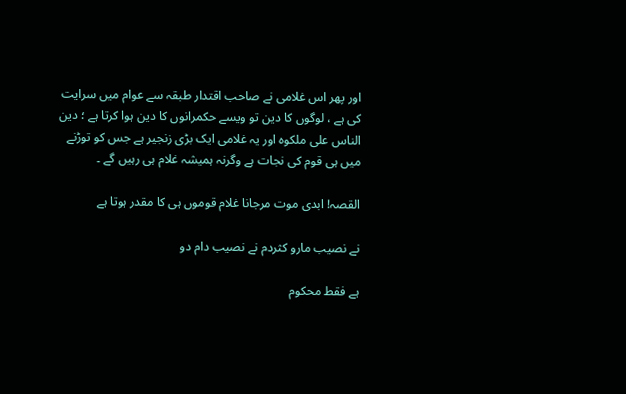اور پھر اس غلامی نے صاحب اقتدار طبقہ سے عوام میں سرایت کی ہے ، لوگوں کا دین تو ویسے حکمرانوں کا دین ہوا کرتا ہے ؛ دین الناس علی ملکوہ اور یہ غلامی ایک بڑی زنجیر ہے جس کو توڑنے میں ہی قوم کی نجات ہے وگرنہ ہمیشہ غلام ہی رہیں گے ۔

القصہ! ابدی موت مرجانا غلام قوموں ہی کا مقدر ہوتا ہے

نے نصیب مارو کثردم نے نصیب دام دو

ہے فقط محکوم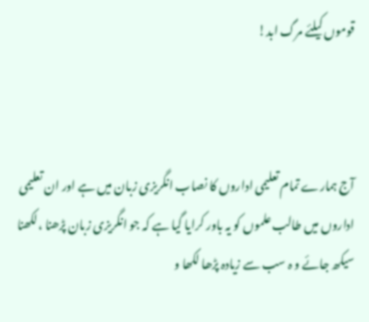قوموں کیلئے مرگ ابد!



آج ہمارے تمام تعلیمی اداروں کا نصاب انگریزی زبان میں ہے اور ان تعلیمی اداروں میں طالب علموں کو یہ باور کرایا گیا ہے کہ جو انگریزی زبان پڑھنا ،لکھنا سیکھ جائے و ہ سب سے زیادہ پڑھا لکھا و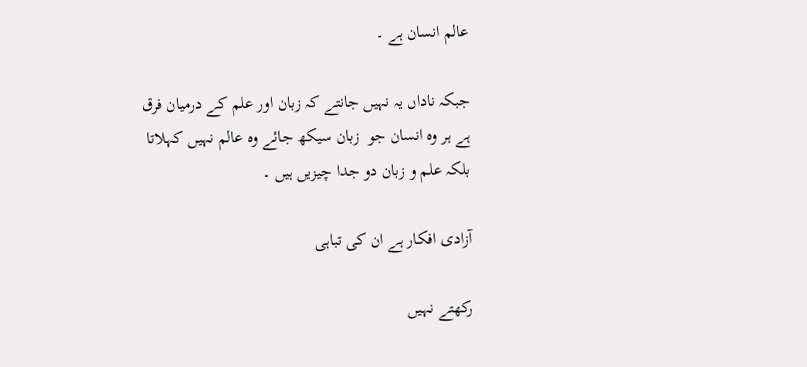عالم انسان ہے ۔

جبکہ ناداں یہ نہیں جانتے کہ زبان اور علم کے درمیان فرق ہے ہر وہ انسان جو  زبان سیکھ جائے وہ عالم نہیں کہلاتا بلکہ علم و زبان دو جدا چیزیں ہیں ۔

آزادی افکار ہے ان کی تباہی

رکھتے نہیں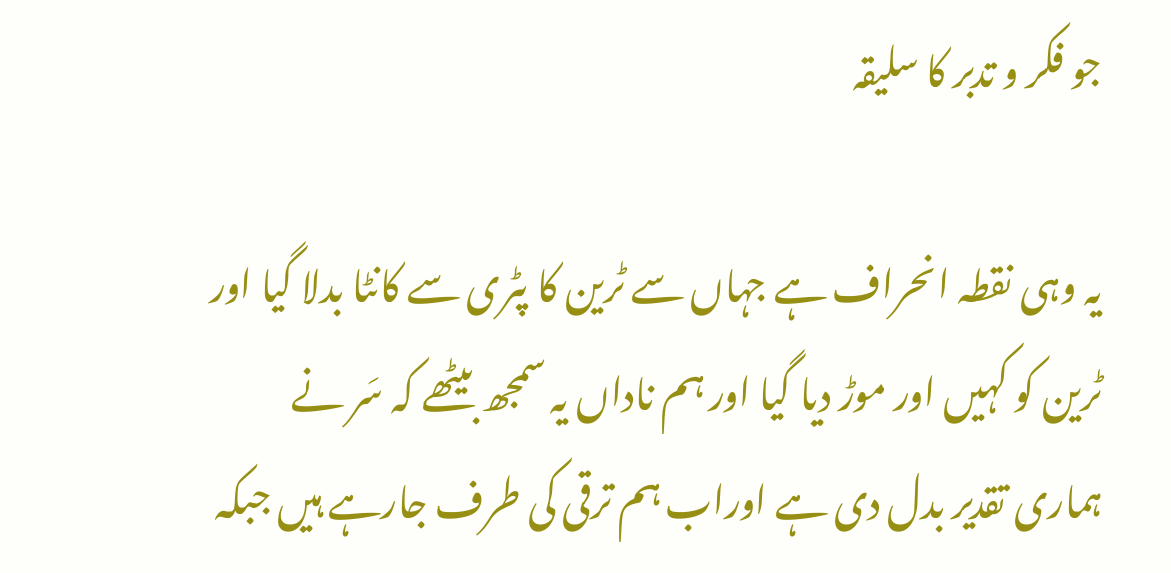جو فکر و تدبر کا سلیقہ

یہ وہی نقطہ انحراف ہے جہاں سے ٹرین کا پٹری سے کانٹا بدلا گیا اور ٹرین کو کہیں اور موڑ دیا گیا اور ہم ناداں یہ سمجھ بیٹھے کہ سَر نے ہماری تقدیر بدل دی ہے اوراب ہم ترقی کی طرف جارہے ہیں جبکہ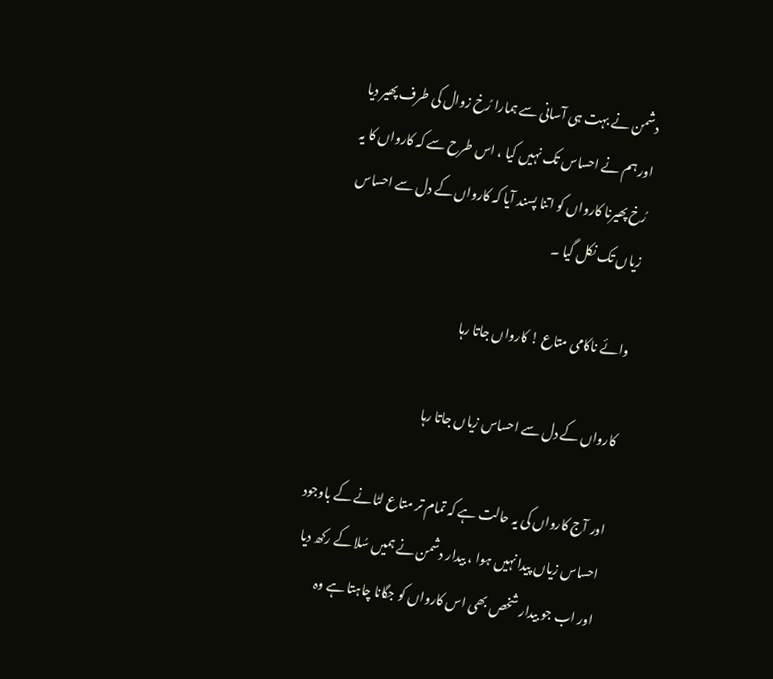دشمن نے بہت ہی آسانی سے ہمارا رُخ زوال کی طرف پھیر دیا  اور ہم نے احساس تک نہیں کیا ، اس طرح سے کہ کارواں کا یہ رُخ پھیرنا کارواں کو اتنا پسند آیا کہ کارواں کے دل سے احساس زیاں تک نکل گیا ۔

وائے ناکامی متاع ! کارواں جاتا رہا

کارواں کے دل سے احساس زیاں جاتا رہا

اور آج کارواں کی یہ حالت ہے کہ تمام تر متاع لٹانے کے باوجود احساس زیاں پیدا نہیں ہوا ، بیدار دشمن نے ہمیں سُلا کے رکھ دیا اور اب جو بیدار شخص بھی اس کارواں کو جگانا چاہتا ہے وہ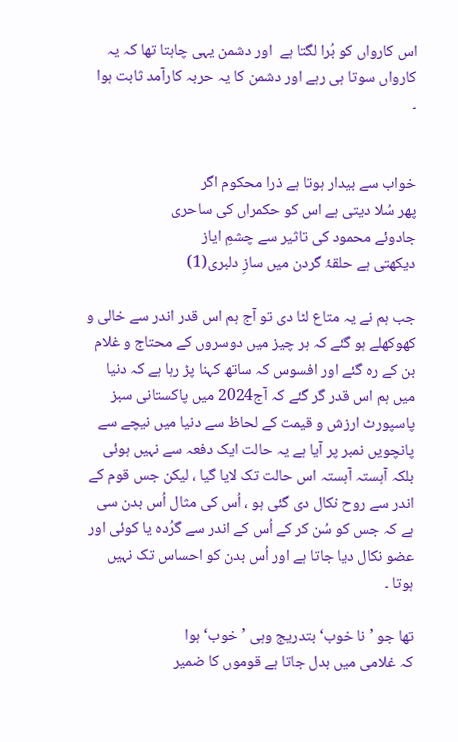اس کارواں کو بُرا لگتا ہے  اور دشمن یہی چاہتا تھا کہ یہ کارواں سوتا ہی رہے اور دشمن کا یہ حربہ کارآمد ثابت ہوا  ۔


خواب سے بیدار ہوتا ہے ذرا محکوم اگر
پھر سُلا دیتی ہے اس کو حکمراں کی ساحری
جادوئے محمود کی تاثیر سے چشمِ ایاز
دیکھتی ہے حلقۂ گردن میں سازِ دلبری(1)

جب ہم نے یہ متاع لٹا دی تو آج ہم اس قدر اندر سے خالی و کھوکھلے ہو گئے کہ ہر چیز میں دوسروں کے محتاج و غلام بن کے رہ گئے اور افسوس کہ ساتھ کہنا پڑ رہا ہے کہ دنیا میں ہم اس قدر گر گئے کہ آج2024 میں پاکستانی سبز پاسپورٹ ارزش و قیمت کے لحاظ سے دنیا میں نیچے سے پانچویں نمبر پر آیا ہے یہ حالت ایک دفعہ سے نہیں ہوئی بلکہ آہستہ آہستہ اس حالت تک لایا گیا ، لیکن جس قوم کے اندر سے روح نکال دی گئی ہو ، اُس کی مثال اُس بدن سی ہے کہ جس کو سُن کر کے اُس کے اندر سے گرُدہ یا کوئی اور عضو نکال دیا جاتا ہے اور اُس بدن کو احساس تک نہیں ہوتا ۔

تھا جو ’نا خوب‘ بتدریج وہی ’خوب‘ ہوا
کہ غلامی میں بدل جاتا ہے قوموں کا ضمیر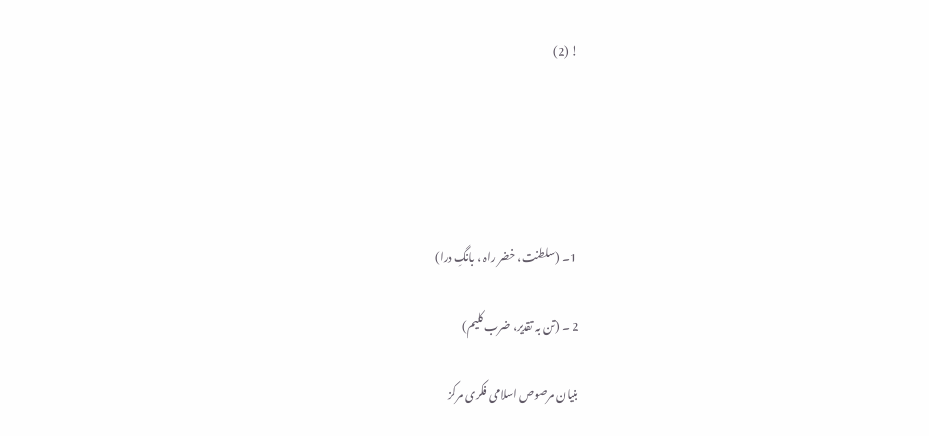! (2)





 1۔ (سلطنت، خضر راہ ، بانگِ درا)

2 ۔ (تن بہ تقدیر، ضرب کلیم)

بنیان مرصوص اسلامی فکری مرکز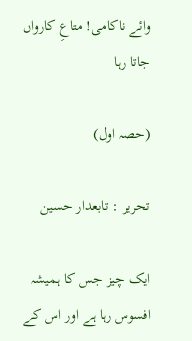وائے ناکامی! متاعِ کارواں جاتا رہا

(حصہ اول)

تحریر : تابعدار حسین

ایک چیز جس کا ہمیشہ افسوس رہا ہے اور اس کے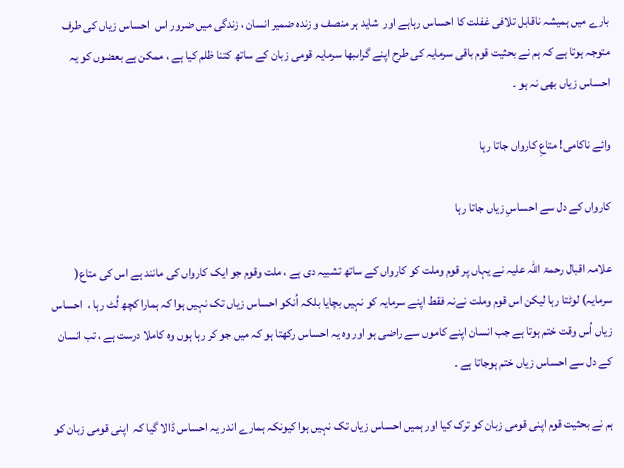بارے میں ہمیشہ ناقابل تلافی غفلت کا احساس رہاہے اور  شاید ہر منصف و زندہ ضمیر انسان ، زندگی میں ضرور اس  احساس زیاں کی طرف متوجہ ہوتا ہے کہ ہم نے بحثیت قوم باقی سرمایہ کی طرح اپنے گراںبھا سرمایہ قومی زبان کے ساتھ کتنا ظلم کیا ہے ، ممکن ہے بعضوں کو یہ احساس زیاں بھی نہ ہو ۔

وائے ناکامی! متاعِ کارواں جاتا رہا

کارواں کے دل سے احساسِ زیاں جاتا رہا

علامہ اقبال رحمۃ اللہ علیہ نے یہاں پر قوم وملت کو کارواں کے ساتھ تشبیہ دی ہے ، ملت وقوم جو ایک کارواں کی مانند ہے اس کی متاع( سرمایہ) لوٹتا رہا لیکن اس قوم وملت نےنہ فقط اپنے سرمایہ کو نہیں بچایا بلکہ اُنکو احساس زیاں تک نہیں ہوا کہ ہمارا کچھ لُٹ رہا ،  احساس زیاں اُس وقت ختم ہوتا ہے جب انسان اپنے کاموں سے راضی ہو اور وہ یہ احساس رکھتا ہو کہ میں جو کر رہا ہوں وہ کاملا درست ہے ، تب انسان کے دل سے احساس زیاں ختم ہوجاتا ہے ۔

ہم نے بحثیت قوم اپنی قومی زبان کو ترک کیا اور ہمیں احساس زیاں تک نہیں ہوا کیونکہ ہمارے اندر یہ احساس ڈالا گیا کہ  اپنی قومی زبان کو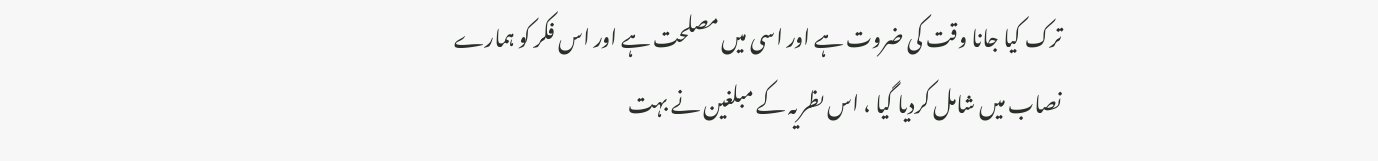ترک کیا جانا وقت کی ضروت ہے اور اسی میں مصلحت ہے اور اس فکر کو ہمارے نصاب میں شامل کردیا گیا ، اس ںظریہ کے مبلغین نے بہت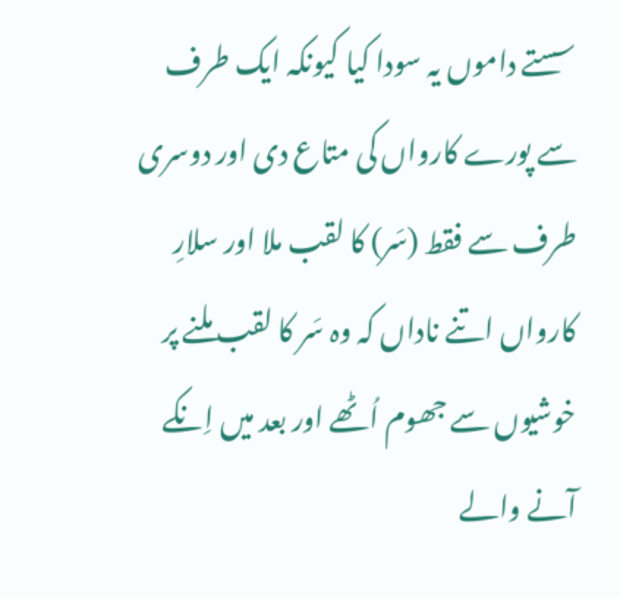سستے داموں یہ سودا کیا کیونکہ ایک طرف سے پورے کارواں کی متاع دی اور دوسری طرف سے فقط (سَر) کا لقب ملا اور سلارِ کارواں اتنے ناداں کہ وہ سَر کا لقب ملنے پر خوشیوں سے جھوم اُٹھے اور بعد میں اِنکے آنے والے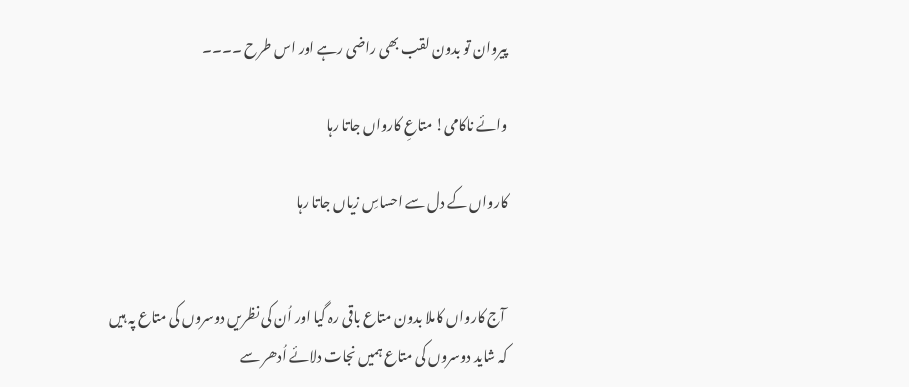پیروان تو بدون لقب بھی راضی رہے اور اس طرح ۔۔۔۔

وائے ناکامی! متاعِ کارواں جاتا رہا

کارواں کے دل سے احساسِ زیاں جاتا رہا


 آج کارواں کاملا بدون متاع باقی رہ گیا اور اُن کی نظریں دوسروں کی متاع پہ ہیں کہ شاید دوسروں کی متاع ہمیں نجات دلائے اُدھر سے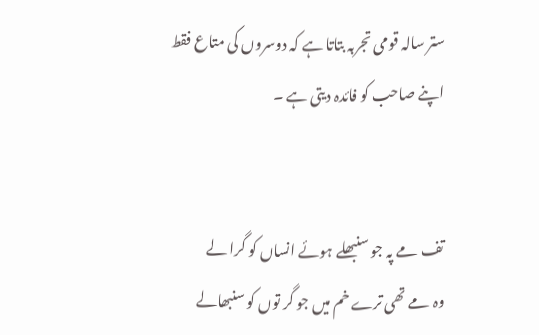ستر سالہ قومی تجربہ بتاتا ہے کہ دوسروں کی متاع فقط اپنے صاحب کو فائدہ دیتی ہے ۔


تف مے پہ جو سنبھلے ہوئے انساں کو گرا لے
وہ مے تھی ترے خم میں جو گر توں کو سنبھالے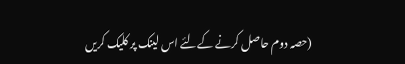(حصہ دوم حاصل کرنے کےلئے اس لینک پر کلیک کریں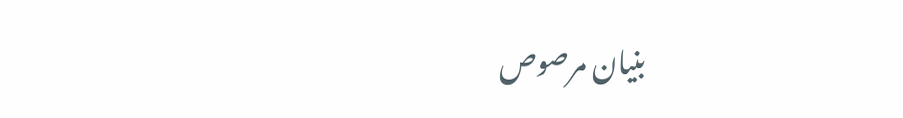بنیان مرصوص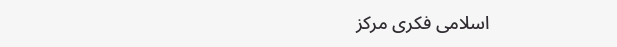اسلامی فکری مرکز